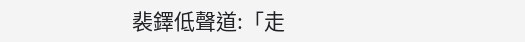裴鐸低聲道:「走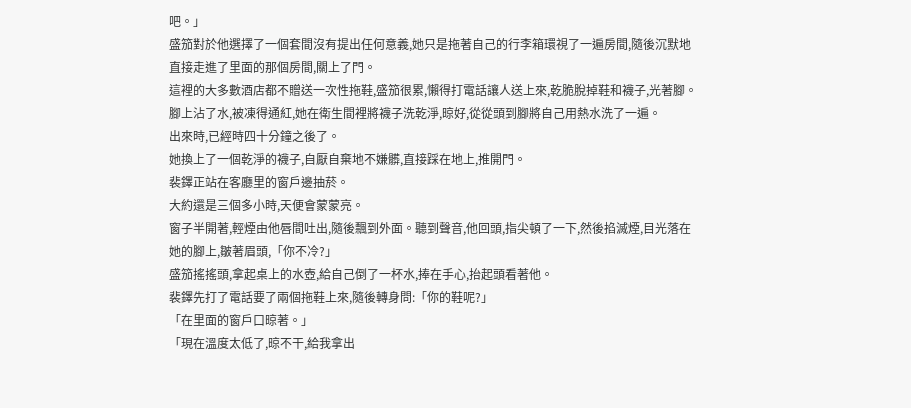吧。」
盛笳對於他選擇了一個套間沒有提出任何意義,她只是拖著自己的行李箱環視了一遍房間,隨後沉默地直接走進了里面的那個房間,關上了門。
這裡的大多數酒店都不贈送一次性拖鞋,盛笳很累,懶得打電話讓人送上來,乾脆脫掉鞋和襪子,光著腳。腳上沾了水,被凍得通紅,她在衛生間裡將襪子洗乾淨,晾好,從從頭到腳將自己用熱水洗了一遍。
出來時,已經時四十分鐘之後了。
她換上了一個乾淨的襪子,自厭自棄地不嫌髒,直接踩在地上,推開門。
裴鐸正站在客廳里的窗戶邊抽菸。
大約還是三個多小時,天便會蒙蒙亮。
窗子半開著,輕煙由他唇間吐出,隨後飄到外面。聽到聲音,他回頭,指尖頓了一下,然後掐滅煙,目光落在她的腳上,皺著眉頭,「你不冷?」
盛笳搖搖頭,拿起桌上的水壺,給自己倒了一杯水,捧在手心,抬起頭看著他。
裴鐸先打了電話要了兩個拖鞋上來,隨後轉身問:「你的鞋呢?」
「在里面的窗戶口晾著。」
「現在溫度太低了,晾不干,給我拿出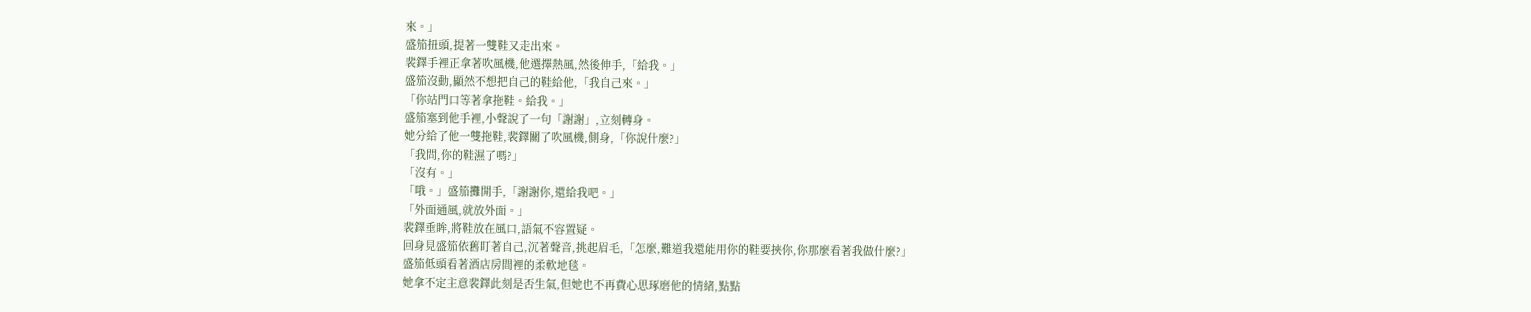來。」
盛笳扭頭,提著一雙鞋又走出來。
裴鐸手裡正拿著吹風機,他選擇熱風,然後伸手,「給我。」
盛笳沒動,顯然不想把自己的鞋給他,「我自己來。」
「你站門口等著拿拖鞋。給我。」
盛笳塞到他手裡,小聲說了一句「謝謝」,立刻轉身。
她分給了他一雙拖鞋,裴鐸關了吹風機,側身,「你說什麼?」
「我問,你的鞋濕了嗎?」
「沒有。」
「哦。」盛笳攤開手,「謝謝你,還給我吧。」
「外面通風,就放外面。」
裴鐸垂眸,將鞋放在風口,語氣不容置疑。
回身見盛笳依舊盯著自己,沉著聲音,挑起眉毛,「怎麼,難道我還能用你的鞋要挾你,你那麼看著我做什麼?」
盛笳低頭看著酒店房間裡的柔軟地毯。
她拿不定主意裴鐸此刻是否生氣,但她也不再費心思琢磨他的情緒,點點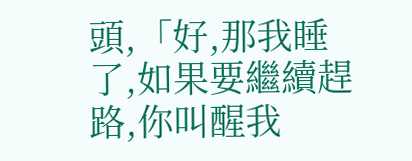頭,「好,那我睡了,如果要繼續趕路,你叫醒我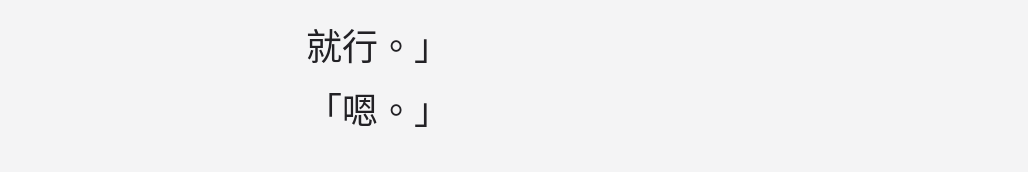就行。」
「嗯。」